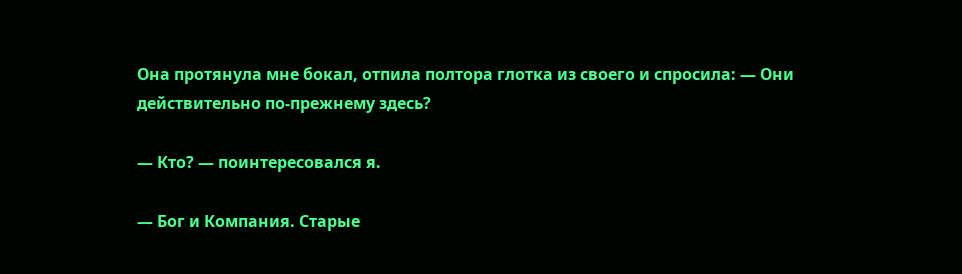Она протянула мне бокал, отпила полтора глотка из своего и спросила: — Они действительно по-прежнему здесь?

— Кто? — поинтересовался я.

— Бог и Компания. Старые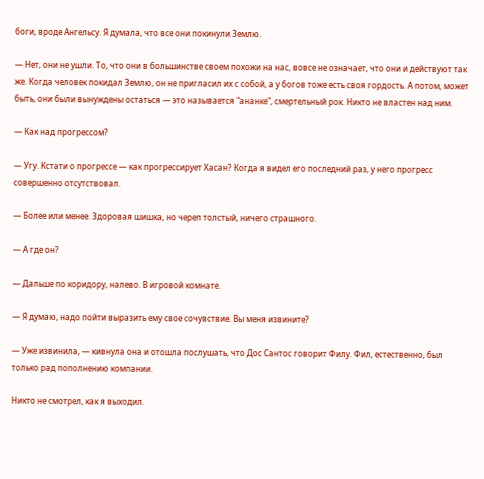боги, вроде Ангельсу. Я думала, что все они покинули Землю.

— Нет, они не ушли. То, что они в большинстве своем похожи на нас, вовсе не означает, что они и действуют так же. Когда человек покидал Землю, он не пригласил их с собой, а у богов тоже есть своя гордость. А потом, может быть, они были вынуждены остаться — это называется "ананке", смертельный рок. Никто не властен над ним.

— Как над прогрессом?

— Угу. Кстати о прогрессе — как прогрессирует Хасан? Когда я видел его последний раз, у него прогресс совершенно отсутствовал.

— Более или менее. Здоровая шишка, но череп толстый, ничего страшного.

— А где он?

— Дальше по коридору, налево. В игровой комнате.

— Я думаю, надо пойти выразить ему свое сочувствие. Вы меня извините?

— Уже извинила, — кивнула она и отошла послушать, что Дос Сантос говорит Филу. Фил, естественно, был только рад пополнению компании.

Никто не смотрел, как я выходил.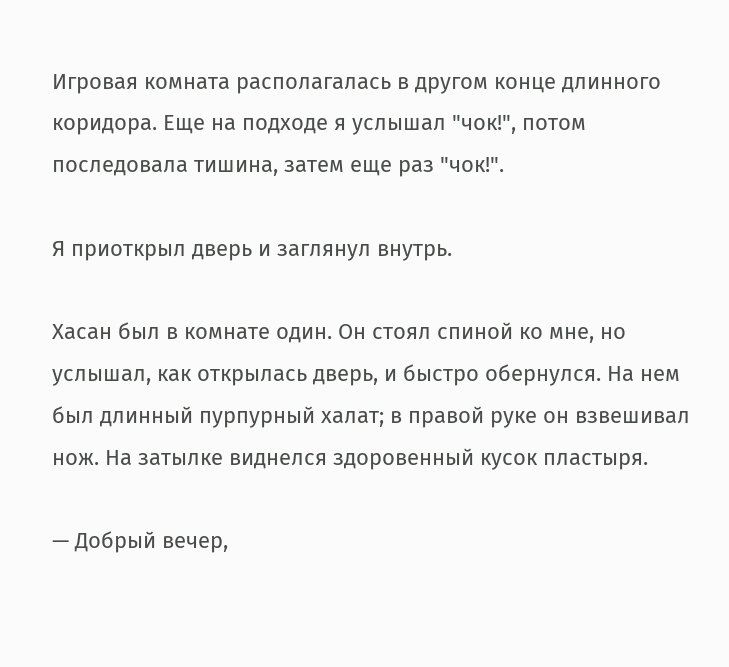Игровая комната располагалась в другом конце длинного коридора. Еще на подходе я услышал "чок!", потом последовала тишина, затем еще раз "чок!".

Я приоткрыл дверь и заглянул внутрь.

Хасан был в комнате один. Он стоял спиной ко мне, но услышал, как открылась дверь, и быстро обернулся. На нем был длинный пурпурный халат; в правой руке он взвешивал нож. На затылке виднелся здоровенный кусок пластыря.

— Добрый вечер,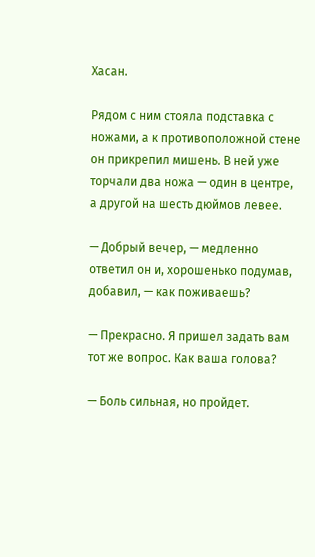Хасан.

Рядом с ним стояла подставка с ножами, а к противоположной стене он прикрепил мишень. В ней уже торчали два ножа — один в центре, а другой на шесть дюймов левее.

— Добрый вечер, — медленно ответил он и, хорошенько подумав, добавил, — как поживаешь?

— Прекрасно. Я пришел задать вам тот же вопрос. Как ваша голова?

— Боль сильная, но пройдет.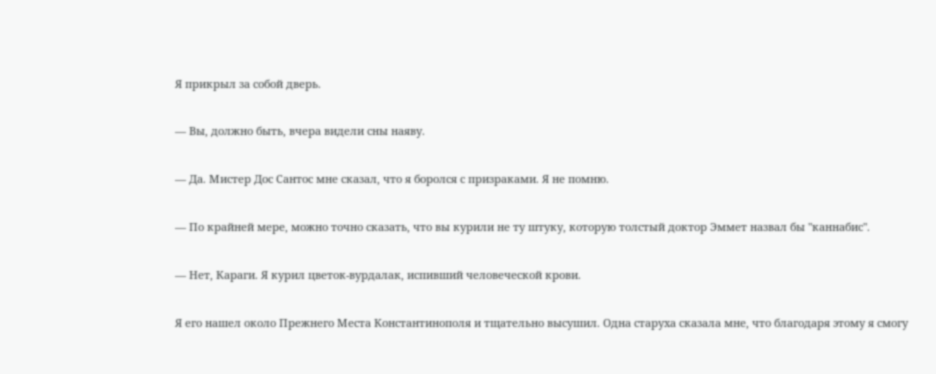Я прикрыл за собой дверь.

— Вы, должно быть, вчера видели сны наяву.

— Да. Мистер Дос Сантос мне сказал, что я боролся с призраками. Я не помню.

— По крайней мере, можно точно сказать, что вы курили не ту штуку, которую толстый доктор Эммет назвал бы "каннабис".

— Нет, Караги. Я курил цветок-вурдалак, испивший человеческой крови.

Я его нашел около Прежнего Места Константинополя и тщательно высушил. Одна старуха сказала мне, что благодаря этому я смогу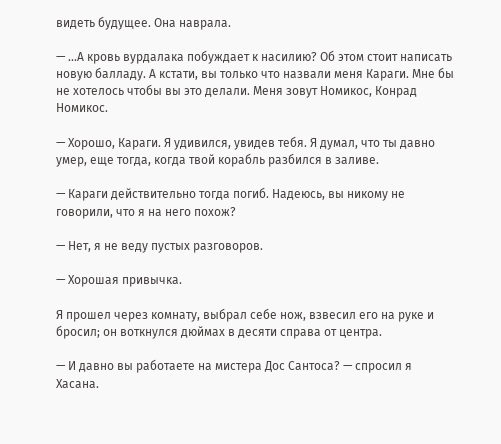видеть будущее. Она наврала.

— ...А кровь вурдалака побуждает к насилию? Об этом стоит написать новую балладу. А кстати, вы только что назвали меня Караги. Мне бы не хотелось чтобы вы это делали. Меня зовут Номикос, Конрад Номикос.

— Хорошо, Караги. Я удивился, увидев тебя. Я думал, что ты давно умер, еще тогда, когда твой корабль разбился в заливе.

— Караги действительно тогда погиб. Надеюсь, вы никому не говорили, что я на него похож?

— Нет, я не веду пустых разговоров.

— Хорошая привычка.

Я прошел через комнату, выбрал себе нож, взвесил его на руке и бросил; он воткнулся дюймах в десяти справа от центра.

— И давно вы работаете на мистера Дос Сантоса? — спросил я Хасана.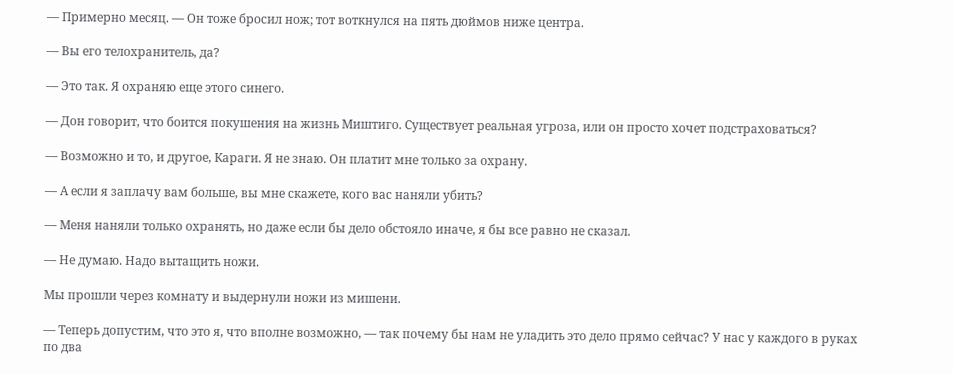— Примерно месяц. — Он тоже бросил нож; тот воткнулся на пять дюймов ниже центра.

— Вы его телохранитель, да?

— Это так. Я охраняю еще этого синего.

— Дон говорит, что боится покушения на жизнь Миштиго. Существует реальная угроза, или он просто хочет подстраховаться?

— Возможно и то, и другое, Караги. Я не знаю. Он платит мне только за охрану.

— А если я заплачу вам больше, вы мне скажете, кого вас наняли убить?

— Меня наняли только охранять, но даже если бы дело обстояло иначе, я бы все равно не сказал.

— Не думаю. Надо вытащить ножи.

Мы прошли через комнату и выдернули ножи из мишени.

— Теперь допустим, что это я, что вполне возможно, — так почему бы нам не уладить это дело прямо сейчас? У нас у каждого в руках по два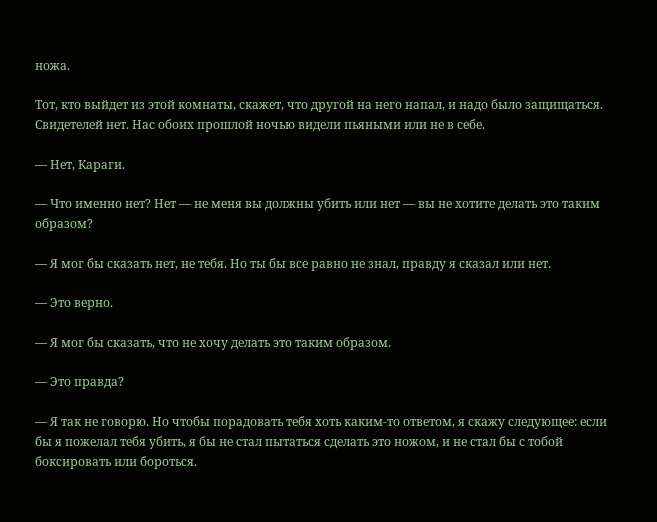ножа.

Тот, кто выйдет из этой комнаты, скажет, что другой на него напал, и надо было защищаться. Свидетелей нет. Нас обоих прошлой ночью видели пьяными или не в себе.

— Нет, Караги.

— Что именно нет? Нет — не меня вы должны убить или нет — вы не хотите делать это таким образом?

— Я мог бы сказать нет, не тебя. Но ты бы все равно не знал, правду я сказал или нет.

— Это верно.

— Я мог бы сказать, что не хочу делать это таким образом.

— Это правда?

— Я так не говорю. Но чтобы порадовать тебя хоть каким-то ответом, я скажу следующее: если бы я пожелал тебя убить, я бы не стал пытаться сделать это ножом, и не стал бы с тобой боксировать или бороться.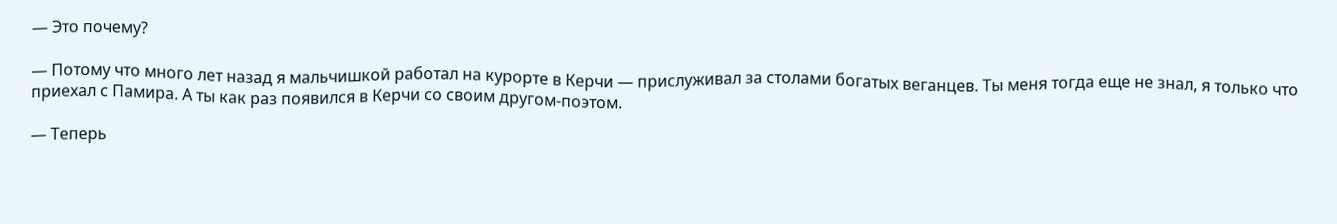— Это почему?

— Потому что много лет назад я мальчишкой работал на курорте в Керчи — прислуживал за столами богатых веганцев. Ты меня тогда еще не знал, я только что приехал с Памира. А ты как раз появился в Керчи со своим другом-поэтом.

— Теперь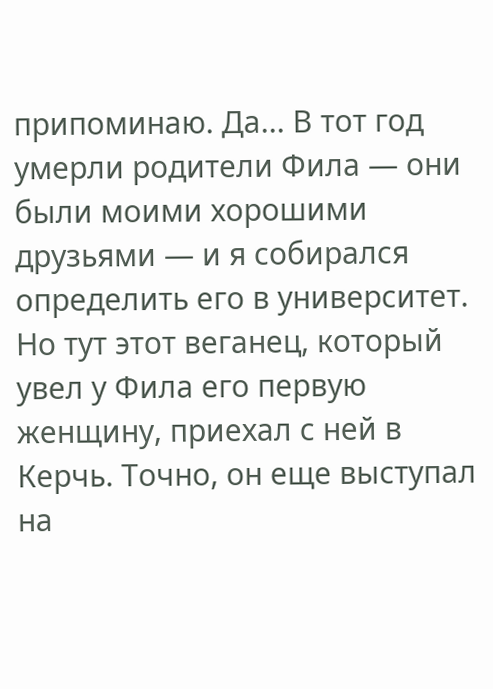припоминаю. Да... В тот год умерли родители Фила — они были моими хорошими друзьями — и я собирался определить его в университет. Но тут этот веганец, который увел у Фила его первую женщину, приехал с ней в Керчь. Точно, он еще выступал на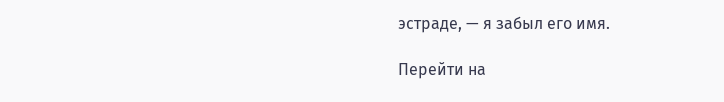эстраде, — я забыл его имя.

Перейти на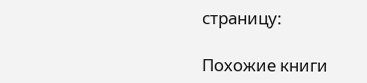страницу:

Похожие книги